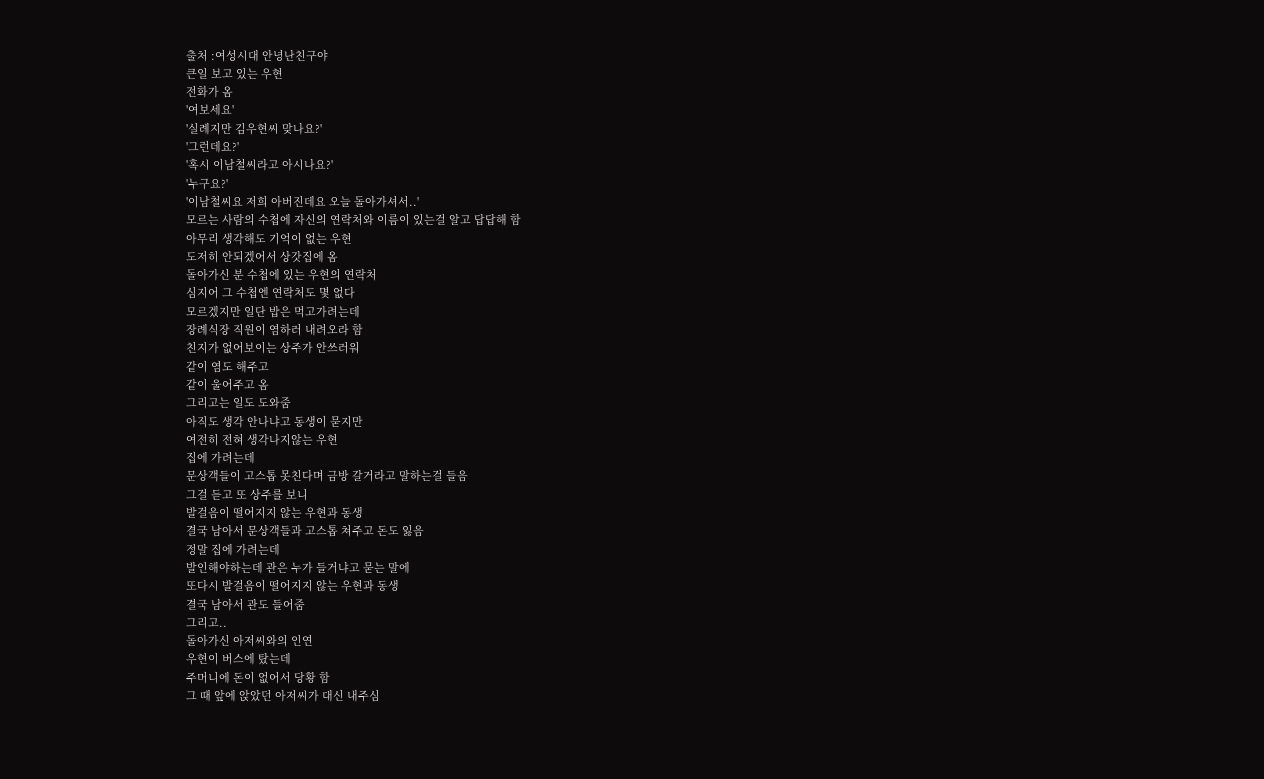출처 :여성시대 안녕난친구야
큰일 보고 있는 우현
전화가 옴
'여보세요'
'실례지만 김우현씨 맞나요?'
'그런데요?'
'혹시 이남철씨라고 아시나요?'
'누구요?'
'이남철씨요 저희 아버진데요 오늘 돌아가셔서..'
모르는 사람의 수첩에 자신의 연락처와 이름이 있는걸 알고 답답해 함
아무리 생각해도 기억이 없는 우현
도저히 안되겠어서 상갓집에 옴
돌아가신 분 수첩에 있는 우현의 연락처
심지어 그 수첩엔 연락처도 몇 없다
모르겠지만 일단 밥은 먹고가려는데
장례식장 직원이 염하러 내려오라 함
친지가 없어보이는 상주가 안쓰러워
같이 염도 해주고
같이 울어주고 옴
그리고는 일도 도와줌
아직도 생각 안나냐고 동생이 묻지만
여전히 전혀 생각나지않는 우현
집에 가려는데
문상객들이 고스톱 못친다며 금방 갈거라고 말하는걸 들음
그걸 듣고 또 상주를 보니
발걸음이 떨어지지 않는 우현과 동생
결국 남아서 문상객들과 고스톱 쳐주고 돈도 잃음
정말 집에 가려는데
발인해야하는데 관은 누가 들거냐고 묻는 말에
또다시 발걸음이 떨어지지 않는 우현과 동생
결국 남아서 관도 들어줌
그리고..
돌아가신 아저씨와의 인연
우현이 버스에 탔는데
주머니에 돈이 없어서 당황 함
그 때 앞에 앉았던 아저씨가 대신 내주심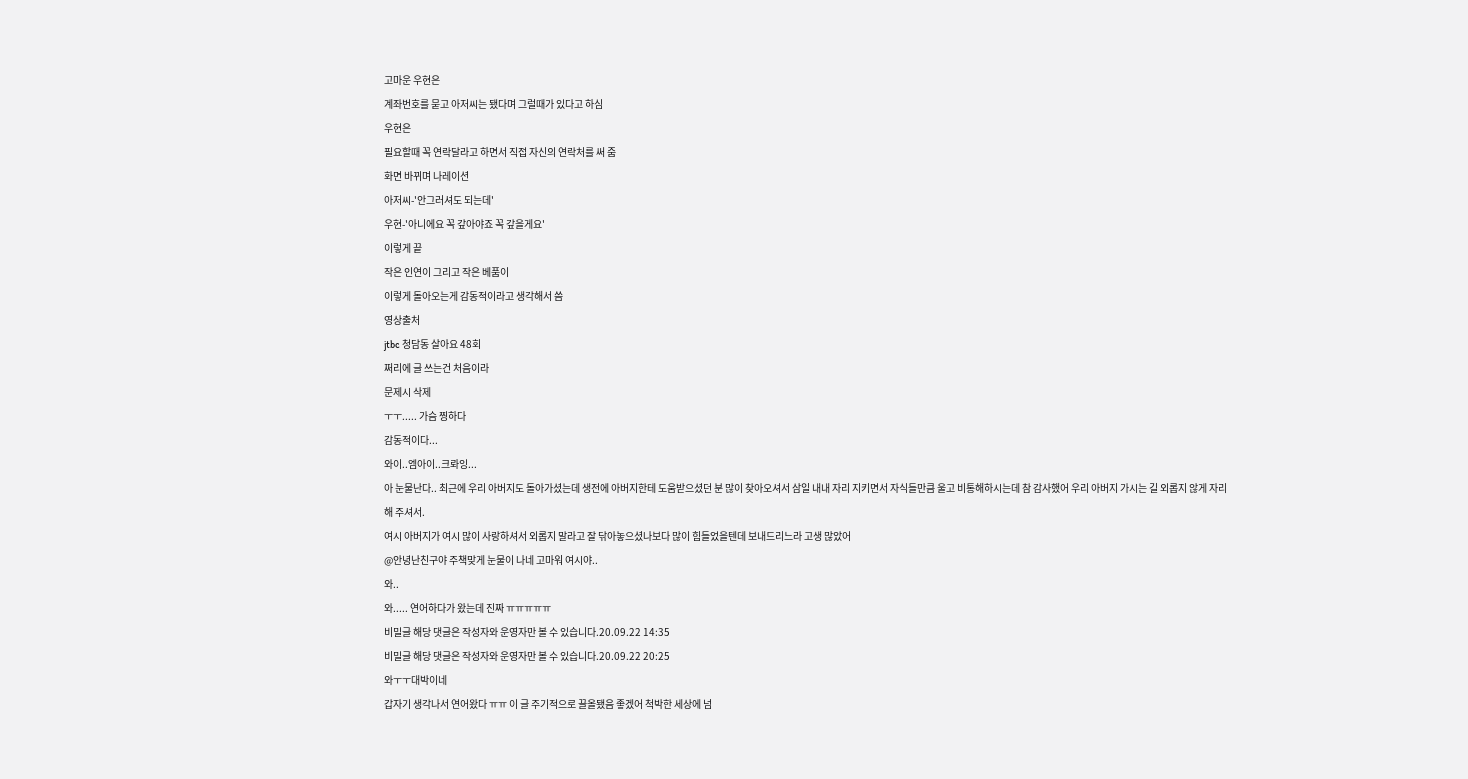고마운 우현은
계좌번호를 묻고 아저씨는 됐다며 그럴때가 있다고 하심
우현은
필요할때 꼭 연락달라고 하면서 직접 자신의 연락처를 써 줌
화면 바뀌며 나레이션
아저씨-'안그러셔도 되는데'
우현-'아니에요 꼭 갚아야죠 꼭 갚을게요'
이렇게 끝
작은 인연이 그리고 작은 베품이
이렇게 돌아오는게 감동적이라고 생각해서 씀
영상출처
jtbc 청담동 살아요 48회
쩌리에 글 쓰는건 처음이라
문제시 삭제
ㅜㅜ..... 가슴 찡하다
감동적이다...
와이..엠아이..크롸잉...
아 눈물난다.. 최근에 우리 아버지도 돌아가셨는데 생전에 아버지한테 도움받으셨던 분 많이 찾아오셔서 삼일 내내 자리 지키면서 자식들만큼 울고 비통해하시는데 참 감사했어 우리 아버지 가시는 길 외롭지 않게 자리해 주셔서.
여시 아버지가 여시 많이 사랑하셔서 외롭지 말라고 잘 닦아놓으셨나보다 많이 힘들었을텐데 보내드리느라 고생 많았어
@안녕난친구야 주책맞게 눈물이 나네 고마워 여시야..
와..
와..... 연어하다가 왔는데 진짜 ㅠㅠㅠㅠㅠ
비밀글 해당 댓글은 작성자와 운영자만 볼 수 있습니다.20.09.22 14:35
비밀글 해당 댓글은 작성자와 운영자만 볼 수 있습니다.20.09.22 20:25
와ㅜㅜ대박이네
갑자기 생각나서 연어왔다 ㅠㅠ 이 글 주기적으로 끌올됐음 좋겠어 척박한 세상에 넘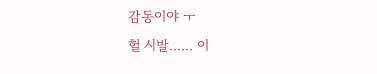감동이야 ㅜ
헐 시발...... 이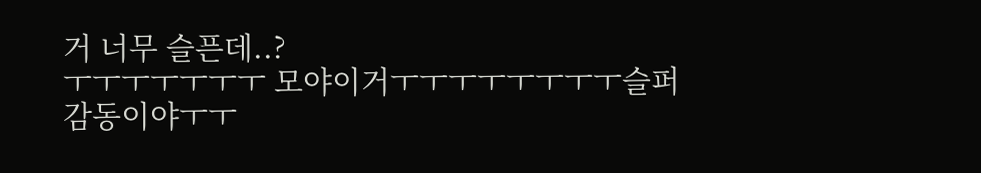거 너무 슬픈데..?
ㅜㅜㅜㅜㅜㅜㅜ 모야이거ㅜㅜㅜㅜㅜㅜㅜㅜ슬퍼
감동이야ㅜㅜ